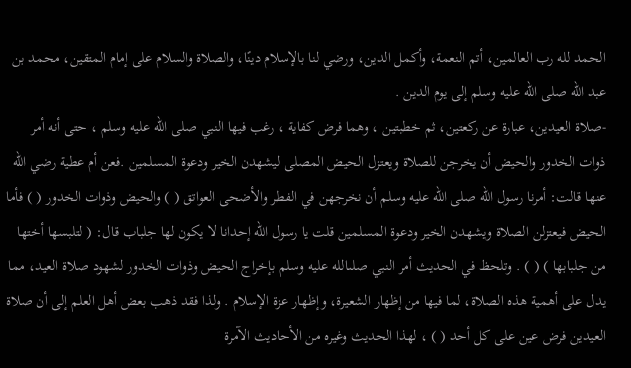الحمد لله رب العالمين، أتم النعمة، وأكمل الدين، ورضي لنا بالإسلام دينًا، والصلاة والسلام على إمام المتقين، محمد بن عبد الله صلى الله عليه وسلم إلى يوم الدين .
-صلاة العيدين، عبارة عن ركعتين، ثم خطبتين ، وهما فرض كفاية ، رغب فيها النبي صلى الله عليه وسلم ، حتى أنه أمر ذوات الخدور والحيض أن يخرجن للصلاة ويعتزل الحيض المصلى ليشهدن الخير ودعوة المسلمين .فعن أم عطية رضي الله عنها قالت: أمرنا رسول الله صلى الله عليه وسلم أن نخرجهن في الفطر والأضحى العواتق ( ) والحيض وذوات الخدور ( ) فأما الحيض فيعتزلن الصلاة ويشهدن الخير ودعوة المسلمين قلت يا رسول الله إحدانا لا يكون لها جلباب قال: ( لتلبسها أختها من جلبابها ) ( ) . وتلحظ في الحديث أمر النبي صلىالله عليه وسلم بإخراج الحيض وذوات الخدور لشهود صلاة العيد، مما يدل على أهمية هذه الصلاة، لما فيها من إظهار الشعيرة، وإظهار عزة الإسلام . ولذا فقد ذهب بعض أهل العلم إلى أن صلاة العيدين فرض عين على كل أحد ( ) ، لهذا الحديث وغيره من الأحاديث الآمرة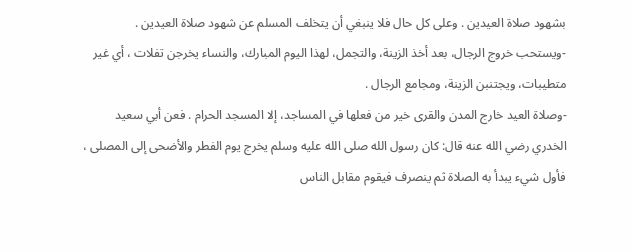بشهود صلاة العيدين . وعلى كل حال فلا ينبغي أن يتخلف المسلم عن شهود صلاة العيدين .
-ويستحب خروج الرجال، بعد أخذ الزينة، والتجمل، لهذا اليوم المبارك، والنساء يخرجن تفلات ، أي غير متطيبات، ويجتنبن الزينة، ومجامع الرجال .
-وصلاة العيد خارج المدن والقرى خير من فعلها في المساجد، إلا المسجد الحرام . فعن أبي سعيد الخدري رضي الله عنه قال: كان رسول الله صلى الله عليه وسلم يخرج يوم الفطر والأضحى إلى المصلى ، فأول شيء يبدأ به الصلاة ثم ينصرف فيقوم مقابل الناس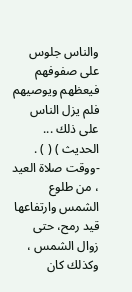والناس جلوس على صفوفهم فيعظهم ويوصيهم فلم يزل الناس على ذلك ... الحديث ) ( ) .
-ووقت صلاة العيد ، من طلوع الشمس وارتفاعها قيد رمح، حتى زوال الشمس ، وكذلك كان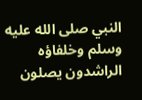النبي صلى الله عليه وسلم وخلفاؤه الراشدون يصلون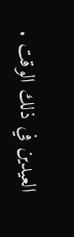العيدين في ذلك الوقت .